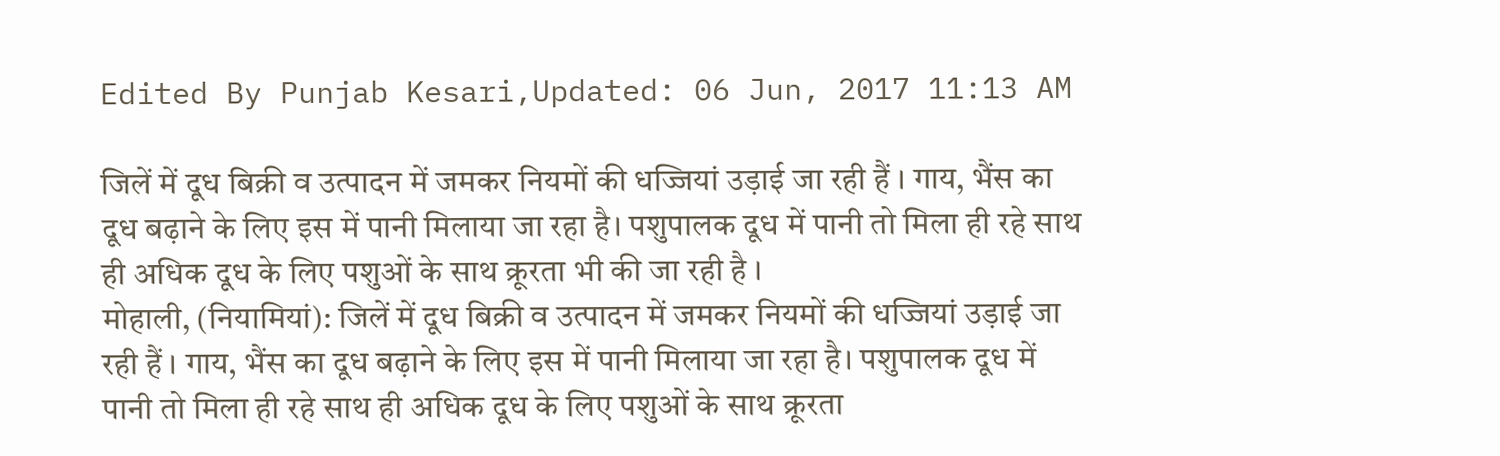Edited By Punjab Kesari,Updated: 06 Jun, 2017 11:13 AM

जिलें में दूध बिक्री व उत्पादन में जमकर नियमों की धज्जियां उड़ाई जा रही हैं । गाय, भैंस का दूध बढ़ाने के लिए इस में पानी मिलाया जा रहा है। पशुपालक दूध में पानी तो मिला ही रहे साथ ही अधिक दूध के लिए पशुओं के साथ क्रूरता भी की जा रही है ।
मोहाली, (नियामियां): जिलें में दूध बिक्री व उत्पादन में जमकर नियमों की धज्जियां उड़ाई जा रही हैं । गाय, भैंस का दूध बढ़ाने के लिए इस में पानी मिलाया जा रहा है। पशुपालक दूध में पानी तो मिला ही रहे साथ ही अधिक दूध के लिए पशुओं के साथ क्रूरता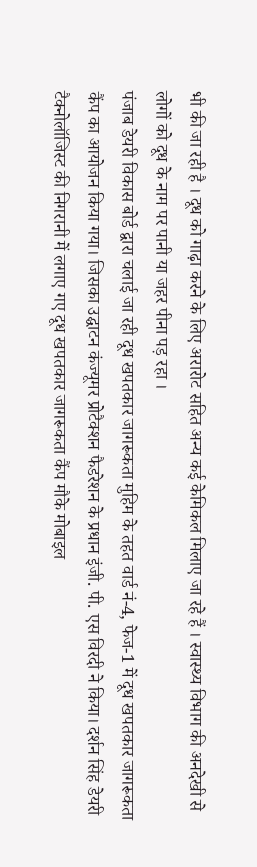भी की जा रही है । दूध को गाढ़ा करने के लिए अरारोट सहित अन्य कई केमिकल मिलाए जा रहे हैं । स्वास्थ्य विभाग की अनदेखी से लोगों को दूध के नाम पर पानी या जहर पीना पड़ रहा ।
पंजाब डेयरी विकास बोर्ड द्वारा चलाई जा रही दूध खपतकार जागरूकता मुहिम के तहत वार्ड नं-4, फेज-1 में दूध खपतकार जागरूकता कैंप का आयोजन किया गया। जिसका उद्घाटन कंज्यूमर प्रोटैक्शन फैडरेशन के प्रधान इंजी. पी. एस विरदी ने किया। दर्शन सिंह डेयरी टैक्नोलॉजिस्ट की निगरानी में लगाए गए दूध खपतकार जागरूकता कैंप मौके मोबाइल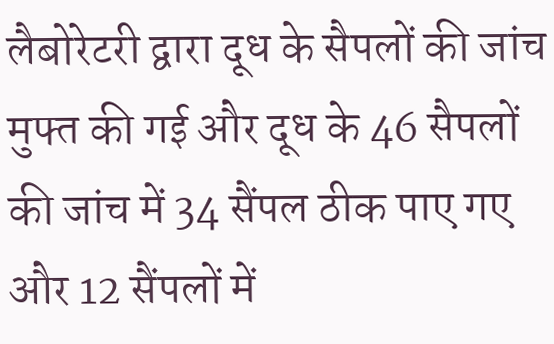लैबोरेटरी द्वारा दूध के सैपलों की जांच मुफ्त की गई और दूध के 46 सैपलों की जांच में 34 सैंपल ठीक पाए गए और 12 सैंपलों में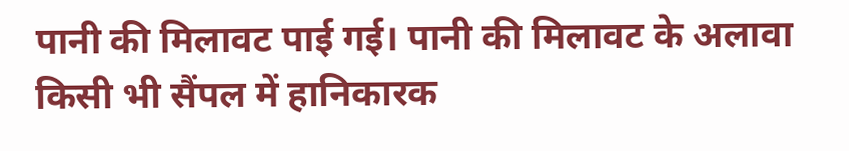पानी की मिलावट पाई गई। पानी की मिलावट के अलावा किसी भी सैंपल में हानिकारक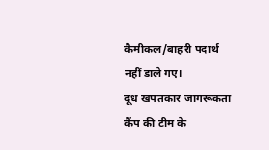कैमीकल/बाहरी पदार्थ नहीं डाले गए।
दूध खपतकार जागरूकता कैंप की टीम के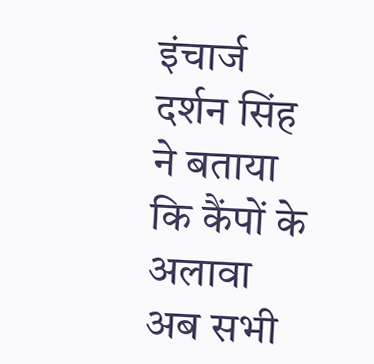इंचार्ज दर्शन सिंह ने बताया कि कैंपों के अलावा अब सभी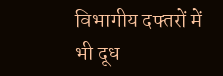विभागीय दफ्तरों में भी दूध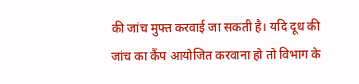की जांच मुफ्त करवाई जा सकती है। यदि दूध की जांच का कैंप आयोजित करवाना हो तो विभाग के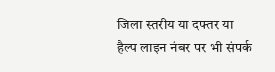जिला स्तरीय या दफ्तर या हैल्प लाइन नंबर पर भी संपर्क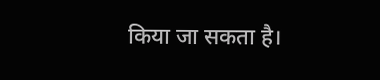किया जा सकता है।